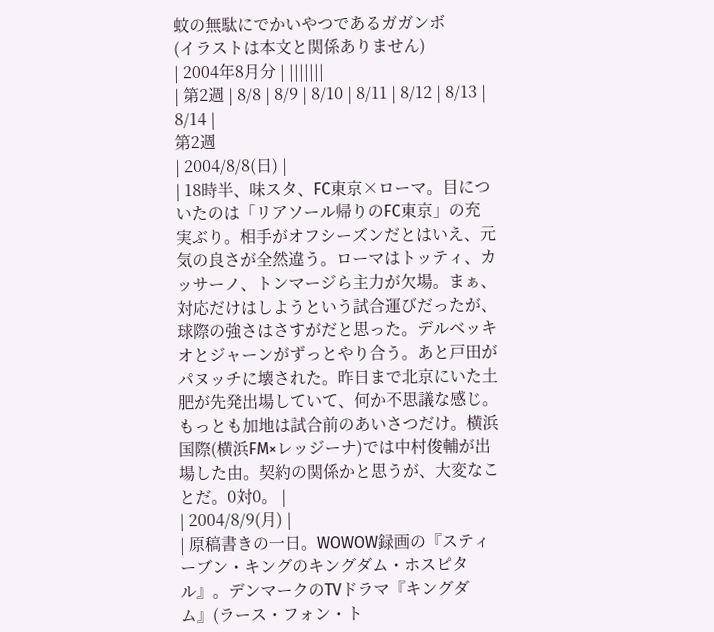蚊の無駄にでかいやつであるガガンボ
(イラストは本文と関係ありません)
| 2004年8月分 | |||||||
| 第2週 | 8/8 | 8/9 | 8/10 | 8/11 | 8/12 | 8/13 | 8/14 |
第2週
| 2004/8/8(日) |
| 18時半、味スタ、FC東京×ローマ。目についたのは「リアソール帰りのFC東京」の充実ぶり。相手がオフシーズンだとはいえ、元気の良さが全然違う。ローマはトッティ、カッサーノ、トンマージら主力が欠場。まぁ、対応だけはしようという試合運びだったが、球際の強さはさすがだと思った。デルベッキオとジャーンがずっとやり合う。あと戸田がパヌッチに壊された。昨日まで北京にいた土肥が先発出場していて、何か不思議な感じ。もっとも加地は試合前のあいさつだけ。横浜国際(横浜FM×レッジーナ)では中村俊輔が出場した由。契約の関係かと思うが、大変なことだ。0対0。 |
| 2004/8/9(月) |
| 原稿書きの一日。WOWOW録画の『スティーブン・キングのキングダム・ホスピタル』。デンマークのTVドラマ『キングダム』(ラース・フォン・ト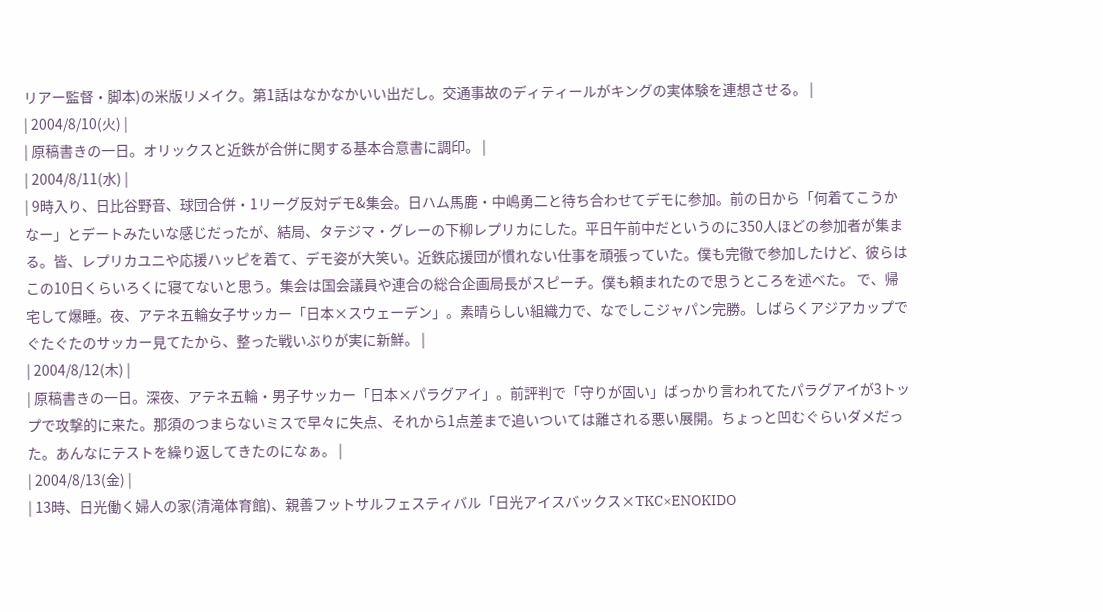リアー監督・脚本)の米版リメイク。第1話はなかなかいい出だし。交通事故のディティールがキングの実体験を連想させる。 |
| 2004/8/10(火) |
| 原稿書きの一日。オリックスと近鉄が合併に関する基本合意書に調印。 |
| 2004/8/11(水) |
| 9時入り、日比谷野音、球団合併・1リーグ反対デモ&集会。日ハム馬鹿・中嶋勇二と待ち合わせてデモに参加。前の日から「何着てこうかなー」とデートみたいな感じだったが、結局、タテジマ・グレーの下柳レプリカにした。平日午前中だというのに350人ほどの参加者が集まる。皆、レプリカユニや応援ハッピを着て、デモ姿が大笑い。近鉄応援団が慣れない仕事を頑張っていた。僕も完徹で参加したけど、彼らはこの10日くらいろくに寝てないと思う。集会は国会議員や連合の総合企画局長がスピーチ。僕も頼まれたので思うところを述べた。 で、帰宅して爆睡。夜、アテネ五輪女子サッカー「日本×スウェーデン」。素晴らしい組織力で、なでしこジャパン完勝。しばらくアジアカップでぐたぐたのサッカー見てたから、整った戦いぶりが実に新鮮。 |
| 2004/8/12(木) |
| 原稿書きの一日。深夜、アテネ五輪・男子サッカー「日本×パラグアイ」。前評判で「守りが固い」ばっかり言われてたパラグアイが3トップで攻撃的に来た。那須のつまらないミスで早々に失点、それから1点差まで追いついては離される悪い展開。ちょっと凹むぐらいダメだった。あんなにテストを繰り返してきたのになぁ。 |
| 2004/8/13(金) |
| 13時、日光働く婦人の家(清滝体育館)、親善フットサルフェスティバル「日光アイスバックス×TKC×ENOKIDO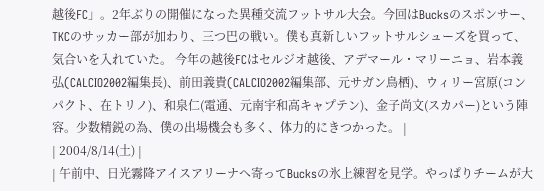越後FC」。2年ぶりの開催になった異種交流フットサル大会。今回はBucksのスポンサー、TKCのサッカー部が加わり、三つ巴の戦い。僕も真新しいフットサルシューズを買って、気合いを入れていた。 今年の越後FCはセルジオ越後、アデマール・マリーニョ、岩本義弘(CALCIO2002編集長)、前田義貴(CALCIO2002編集部、元サガン鳥栖)、ウィリー宮原(コンパクト、在トリノ)、和泉仁(電通、元南宇和高キャプテン)、金子尚文(スカパー)という陣容。少数精鋭の為、僕の出場機会も多く、体力的にきつかった。 |
| 2004/8/14(土) |
| 午前中、日光霧降アイスアリーナへ寄ってBucksの氷上練習を見学。やっぱりチームが大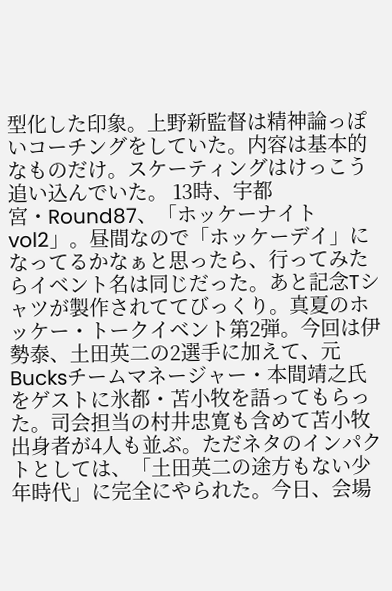型化した印象。上野新監督は精神論っぽいコーチングをしていた。内容は基本的なものだけ。スケーティングはけっこう追い込んでいた。 13時、宇都宮・Round87、「ホッケーナイトvol2」。昼間なので「ホッケーデイ」になってるかなぁと思ったら、行ってみたらイベント名は同じだった。あと記念Tシャツが製作されててびっくり。真夏のホッケー・トークイベント第2弾。今回は伊勢泰、土田英二の2選手に加えて、元Bucksチームマネージャー・本間靖之氏をゲストに氷都・苫小牧を語ってもらった。司会担当の村井忠寛も含めて苫小牧出身者が4人も並ぶ。ただネタのインパクトとしては、「土田英二の途方もない少年時代」に完全にやられた。今日、会場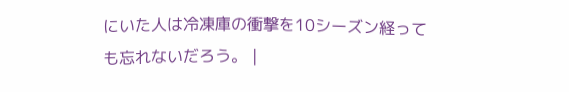にいた人は冷凍庫の衝撃を10シーズン経っても忘れないだろう。 |